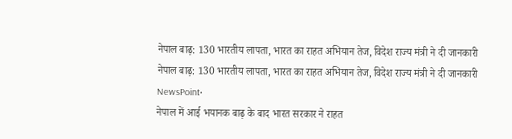नेपाल बाढ़: 130 भारतीय लापता, भारत का राहत अभियान तेज, विदेश राज्य मंत्री ने दी जानकारी
नेपाल बाढ़: 130 भारतीय लापता, भारत का राहत अभियान तेज, विदेश राज्य मंत्री ने दी जानकारी
NewsPoint•
नेपाल में आई भयानक बाढ़ के बाद भारत सरकार ने राहत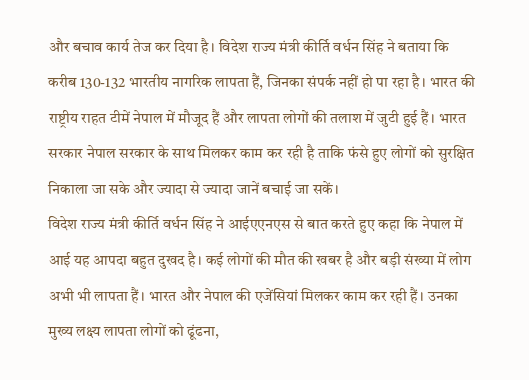और बचाव कार्य तेज कर दिया है। विदेश राज्य मंत्री कीर्ति वर्धन सिंह ने बताया कि करीब 130-132 भारतीय नागरिक लापता हैं, जिनका संपर्क नहीं हो पा रहा है। भारत की राष्ट्रीय राहत टीमें नेपाल में मौजूद हैं और लापता लोगों की तलाश में जुटी हुई हैं। भारत सरकार नेपाल सरकार के साथ मिलकर काम कर रही है ताकि फंसे हुए लोगों को सुरक्षित निकाला जा सके और ज्यादा से ज्यादा जानें बचाई जा सकें।
विदेश राज्य मंत्री कीर्ति वर्धन सिंह ने आईएएनएस से बात करते हुए कहा कि नेपाल में आई यह आपदा बहुत दुखद है। कई लोगों की मौत की खबर है और बड़ी संख्या में लोग अभी भी लापता हैं। भारत और नेपाल की एजेंसियां मिलकर काम कर रही हैं। उनका मुख्य लक्ष्य लापता लोगों को ढूंढना,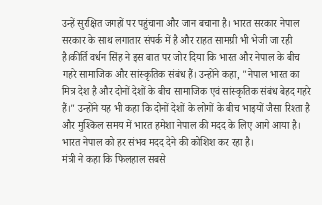उन्हें सुरक्षित जगहों पर पहुंचाना और जान बचाना है। भारत सरकार नेपाल सरकार के साथ लगातार संपर्क में है और राहत सामग्री भी भेजी जा रही है।कीर्ति वर्धन सिंह ने इस बात पर जोर दिया कि भारत और नेपाल के बीच गहरे सामाजिक और सांस्कृतिक संबंध हैं। उन्होंने कहा, "नेपाल भारत का मित्र देश है और दोनों देशों के बीच सामाजिक एवं सांस्कृतिक संबंध बेहद गहरे हैं।" उन्होंने यह भी कहा कि दोनों देशों के लोगों के बीच भाइयों जैसा रिश्ता है और मुश्किल समय में भारत हमेशा नेपाल की मदद के लिए आगे आया है। भारत नेपाल को हर संभव मदद देने की कोशिश कर रहा है।
मंत्री ने कहा कि फिलहाल सबसे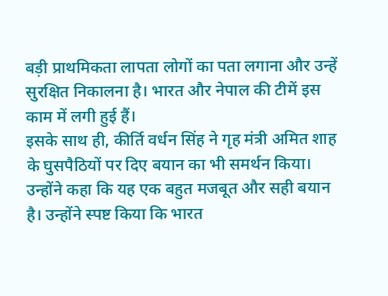बड़ी प्राथमिकता लापता लोगों का पता लगाना और उन्हें सुरक्षित निकालना है। भारत और नेपाल की टीमें इस काम में लगी हुई हैं।
इसके साथ ही, कीर्ति वर्धन सिंह ने गृह मंत्री अमित शाह के घुसपैठियों पर दिए बयान का भी समर्थन किया। उन्होंने कहा कि यह एक बहुत मजबूत और सही बयान है। उन्होंने स्पष्ट किया कि भारत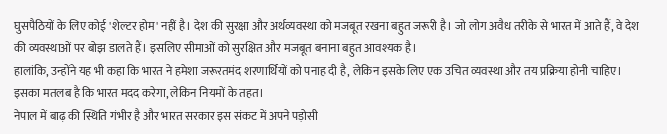घुसपैठियों के लिए कोई 'शेल्टर होम' नहीं है। देश की सुरक्षा और अर्थव्यवस्था को मजबूत रखना बहुत जरूरी है। जो लोग अवैध तरीके से भारत में आते हैं, वे देश की व्यवस्थाओं पर बोझ डालते हैं। इसलिए सीमाओं को सुरक्षित और मजबूत बनाना बहुत आवश्यक है।
हालांकि, उन्होंने यह भी कहा कि भारत ने हमेशा जरूरतमंद शरणार्थियों को पनाह दी है, लेकिन इसके लिए एक उचित व्यवस्था और तय प्रक्रिया होनी चाहिए। इसका मतलब है कि भारत मदद करेगा, लेकिन नियमों के तहत।
नेपाल में बाढ़ की स्थिति गंभीर है और भारत सरकार इस संकट में अपने पड़ोसी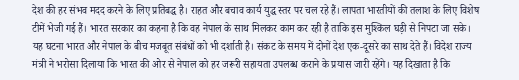देश की हर संभव मदद करने के लिए प्रतिबद्ध है। राहत और बचाव कार्य युद्ध स्तर पर चल रहे हैं। लापता भारतीयों की तलाश के लिए विशेष टीमें भेजी गई हैं। भारत सरकार का कहना है कि वह नेपाल के साथ मिलकर काम कर रही है ताकि इस मुश्किल घड़ी से निपटा जा सके।
यह घटना भारत और नेपाल के बीच मजबूत संबंधों को भी दर्शाती है। संकट के समय में दोनों देश एक-दूसरे का साथ देते हैं। विदेश राज्य मंत्री ने भरोसा दिलाया कि भारत की ओर से नेपाल को हर जरूरी सहायता उपलब्ध कराने के प्रयास जारी रहेंगे। यह दिखाता है कि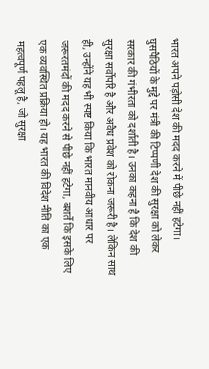भारत अपने पड़ोसी देश की मदद करने में पीछे नहीं हटेगा।
घुसपैठियों के मुद्दे पर मंत्री की टिप्पणी देश की सुरक्षा को लेकर सरकार की गंभीरता को दर्शाती है। उनका कहना है कि देश की सुरक्षा सर्वोपरि है और अवैध प्रवेश को रोकना जरूरी है। लेकिन साथ ही, उन्होंने यह भी स्पष्ट किया कि भारत मानवीय आधार पर जरूरतमंदों की मदद करने से पीछे नहीं हटेगा, बशर्ते कि इसके लिए एक व्यवस्थित प्रक्रिया हो। यह भारत की विदेश नीति का एक महत्वपूर्ण पहलू है, जो सुरक्षा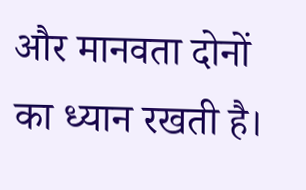और मानवता दोनों का ध्यान रखती है।